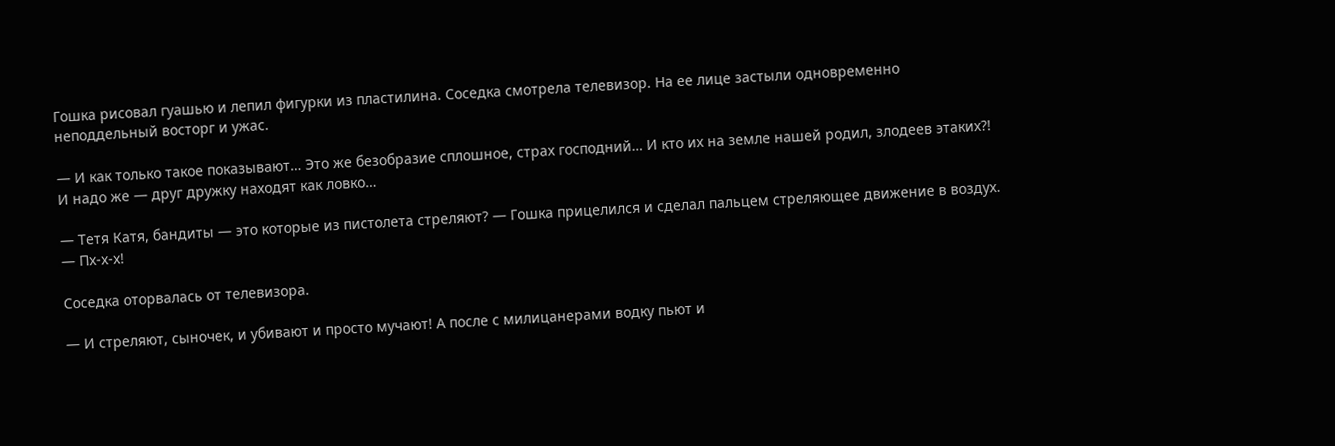Гошка рисовал гуашью и лепил фигурки из пластилина. Соседка смотрела телевизор. На ее лице застыли одновременно неподдельный восторг и ужас.

— И как только такое показывают… Это же безобразие сплошное, страх господний… И кто их на земле нашей родил, злодеев этаких?! И надо же — друг дружку находят как ловко…

— Тетя Катя, бандиты — это которые из пистолета стреляют? — Гошка прицелился и сделал пальцем стреляющее движение в воздух. — Пх-х-х!

Соседка оторвалась от телевизора.

— И стреляют, сыночек, и убивают и просто мучают! А после с милицанерами водку пьют и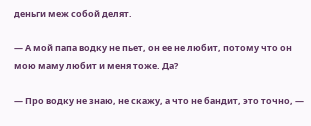деньги меж собой делят.

— А мой папа водку не пьет, он ее не любит, потому что он мою маму любит и меня тоже. Да?

— Про водку не знаю, не скажу, а что не бандит, это точно, —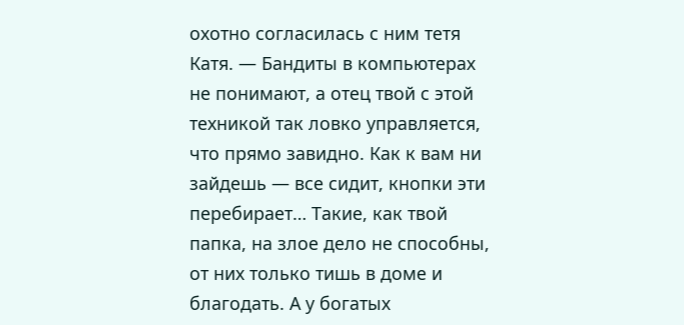охотно согласилась с ним тетя Катя. — Бандиты в компьютерах не понимают, а отец твой с этой техникой так ловко управляется, что прямо завидно. Как к вам ни зайдешь — все сидит, кнопки эти перебирает… Такие, как твой папка, на злое дело не способны, от них только тишь в доме и благодать. А у богатых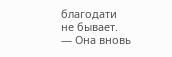благодати не бывает. — Она вновь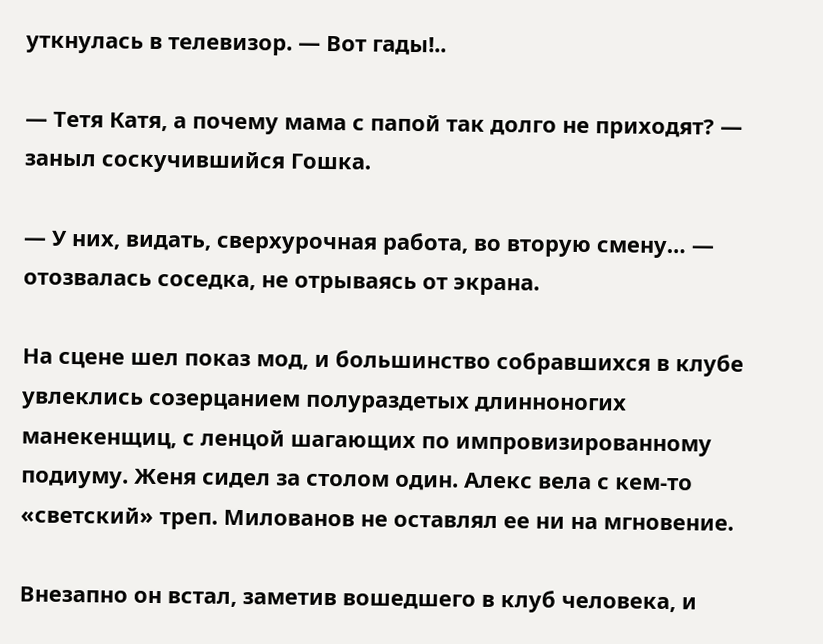уткнулась в телевизор. — Вот гады!..

— Тетя Катя, а почему мама с папой так долго не приходят? — заныл соскучившийся Гошка.

— У них, видать, сверхурочная работа, во вторую смену… — отозвалась соседка, не отрываясь от экрана.

На сцене шел показ мод, и большинство собравшихся в клубе увлеклись созерцанием полураздетых длинноногих манекенщиц, с ленцой шагающих по импровизированному подиуму. Женя сидел за столом один. Алекс вела с кем-то «светский» треп. Милованов не оставлял ее ни на мгновение.

Внезапно он встал, заметив вошедшего в клуб человека, и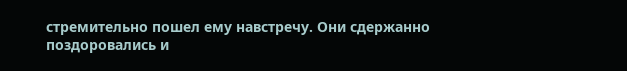стремительно пошел ему навстречу. Они сдержанно поздоровались и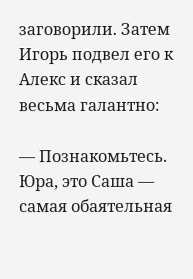заговорили. Затем Игорь подвел его к Алекс и сказал весьма галантно:

— Познакомьтесь. Юра, это Саша — самая обаятельная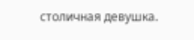столичная девушка.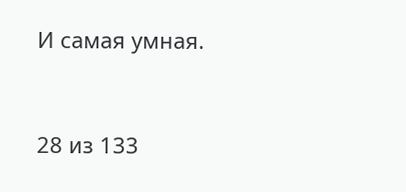И самая умная.



28 из 133